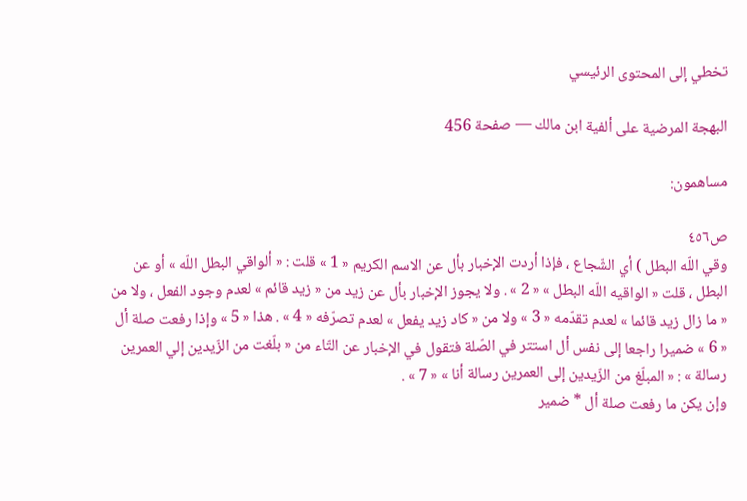تخطي إلى المحتوى الرئيسي

البهجة المرضية على ألفية ابن مالك — صفحة 456

مساهمون:

ص٤٥٦
وقي اللّه البطل ) أي الشّجاع ، فإذا أردت الإخبار بأل عن الاسم الكريم « 1 » قلت : « ألواقي البطل اللّه » أو عن البطل ، قلت « الواقيه اللّه البطل » « 2 » . ولا يجوز الإخبار بأل عن زيد من « زيد قائم » لعدم وجود الفعل ، ولا من « ما زال زيد قائما » لعدم تقدّمه « 3 » ولا من « كاد زيد يفعل » لعدم تصرّفه « 4 » . هذا « 5 » وإذا رفعت صلة أل « 6 » ضميرا راجعا إلى نفس أل استتر في الصّلة فتقول في الإخبار عن التّاء من « بلّغت من الزّيدين إلي العمرين رسالة » : « المبلّغ من الزّيدين إلى العمرين رسالة أنا » « 7 » .
وإن يكن ما رفعت صلة أل * ضمير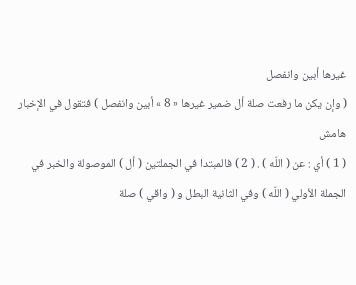غيرها أبين وانفصل
( وإن يكن ما رفعت صلة أل ضمير غيرها « 8 » أبين وانفصل ) فتقول في الإخبار
هامش
( 1 ) أي : عن ( اللّه ) . ( 2 ) فالمبتدا في الجملتين ( أل ) الموصولة والخبر في الجملة الأولي ( اللّه ) وفي الثانية البطل و ( واقي ) صلة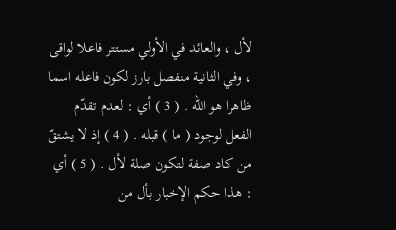لأل ، والعائد في الأولي مستتر فاعلا لواقى ، وفي الثانية منفصل بارز لكون فاعله اسما ظاهرا هو اللّه . ( 3 ) أي : لعدم تقدّم الفعل لوجود ( ما ) قبله . ( 4 ) إذ لا يشتقّ من كاد صفة لتكون صلة لأل . ( 5 ) أي : هذا حكم الإخبار بأل من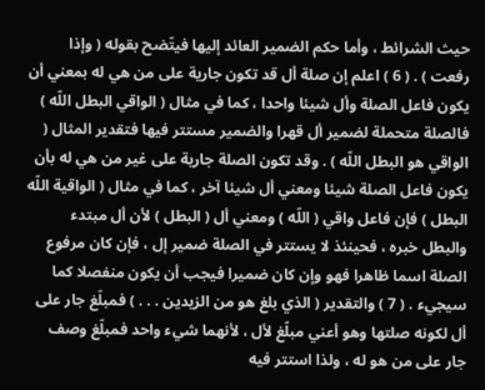حيث الشرائط ، وأما حكم الضمير العائد إليها فيتّضح بقوله ( وإذا رفعت ) . ( 6 ) اعلم إن صلة أل قد تكون جارية على من هي له بمعني أن يكون فاعل الصلة وأل شيئا واحدا ، كما في مثال ( الواقي البطل اللّه ) فالصلة متحملة لضمير أل قهرا والضمير مستتر فيها فتقدير المثال ( الواقي هو البطل اللّه ) . وقد تكون الصلة جارية على غير من هي له بأن يكون فاعل الصلة شيئا ومعني أل شيئا آخر ، كما في مثال ( الواقية اللّه البطل ) فإن فاعل واقي ( اللّه ) ومعني أل ( البطل ) لأن أل مبتدء والبطل خبره ، فحينئذ لا يستتر في الصلة ضمير إل ، فإن كان مرفوع الصلة اسما ظاهرا فهو وإن كان ضميرا فيجب أن يكون منفصلا كما سيجيء . ( 7 ) والتقدير ( الذي بلغ هو من الزيدين . . . ) فمبلّغ جار على أل لكونه صلتها وهو أعني مبلّغ لأل ، لأنهما شيء واحد فمبلّغ وصف جار على من هو له ، ولذا استتر فيه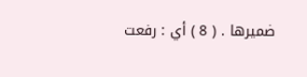ضميرها . ( 8 ) أي : رفعت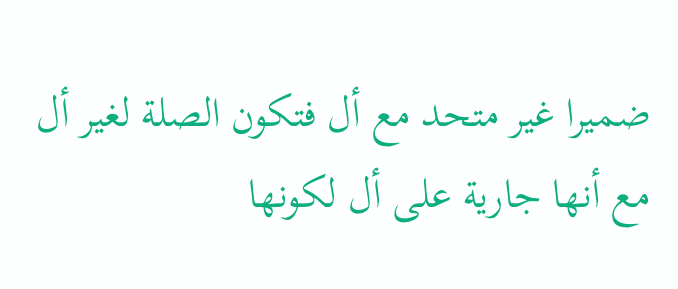ضميرا غير متحد مع أل فتكون الصلة لغير أل مع أنها جارية على أل لكونها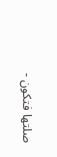صلتها فتكون -